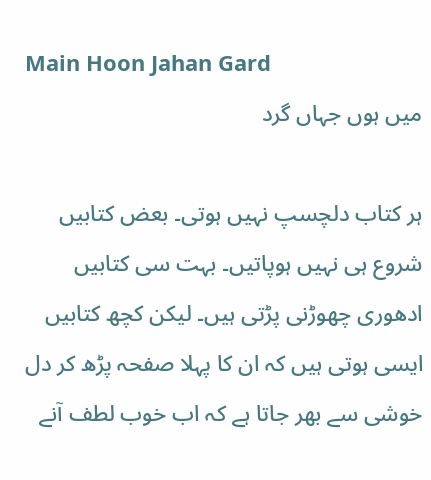Main Hoon Jahan Gard
میں ہوں جہاں گرد

ہر کتاب دلچسپ نہیں ہوتی۔ بعض کتابیں شروع ہی نہیں ہوپاتیں۔ بہت سی کتابیں ادھوری چھوڑنی پڑتی ہیں۔ لیکن کچھ کتابیں ایسی ہوتی ہیں کہ ان کا پہلا صفحہ پڑھ کر دل خوشی سے بھر جاتا ہے کہ اب خوب لطف آنے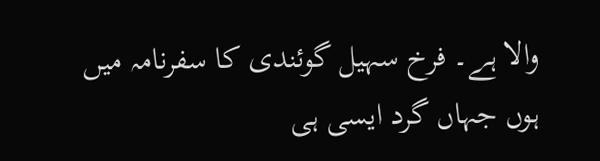والا ہے۔ فرخ سہیل گوئندی کا سفرنامہ میں ہوں جہاں گرد ایسی ہی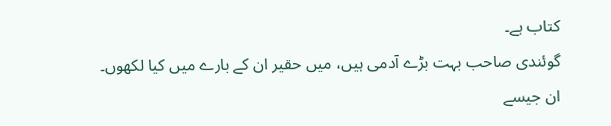کتاب ہے۔
گوئندی صاحب بہت بڑے آدمی ہیں، میں حقیر ان کے بارے میں کیا لکھوں۔ ان جیسے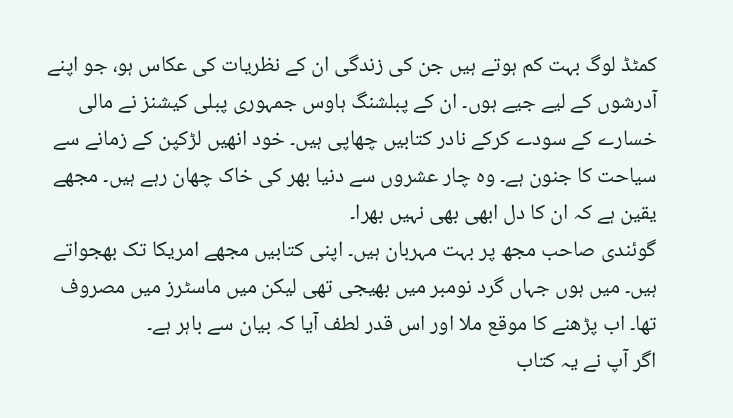کمٹڈ لوگ بہت کم ہوتے ہیں جن کی زندگی ان کے نظریات کی عکاس ہو، جو اپنے آدرشوں کے لیے جیے ہوں۔ ان کے پبلشنگ ہاوس جمہوری پبلی کیشنز نے مالی خسارے کے سودے کرکے نادر کتابیں چھاپی ہیں۔ خود انھیں لڑکپن کے زمانے سے سیاحت کا جنون ہے۔ وہ چار عشروں سے دنیا بھر کی خاک چھان رہے ہیں۔ مجھے یقین ہے کہ ان کا دل ابھی بھی نہیں بھرا۔
گوئندی صاحب مجھ پر بہت مہربان ہیں۔ اپنی کتابیں مجھے امریکا تک بھجواتے ہیں۔ میں ہوں جہاں گرد نومبر میں بھیجی تھی لیکن میں ماسٹرز میں مصروف تھا۔ اب پڑھنے کا موقع ملا اور اس قدر لطف آیا کہ بیان سے باہر ہے۔
اگر آپ نے یہ کتاب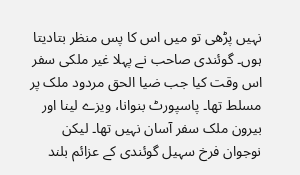نہیں پڑھی تو میں اس کا پس منظر بتادیتا ہوں۔ گوئندی صاحب نے پہلا غیر ملکی سفر اس وقت کیا جب ضیا الحق مردود ملک پر مسلط تھا۔ پاسپورٹ بنوانا، ویزے لینا اور بیرون ملک سفر آسان نہیں تھا۔ لیکن نوجوان فرخ سہیل گوئندی کے عزائم بلند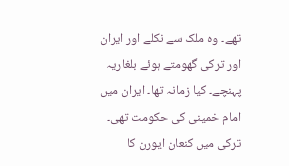تھے۔ وہ ملک سے نکلے اور ایران اور ترکی گھومتے ہوئے بلغاریہ پہنچے۔ کیا زمانہ تھا۔ ایران میں امام خمینی کی حکومت تھی۔ ترکی میں کنعان ایورن کا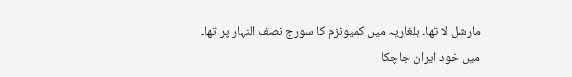مارشل لا تھا۔ بلغاریہ میں کمیونزم کا سورج نصف النہار پر تھا۔
میں خود ایران جاچکا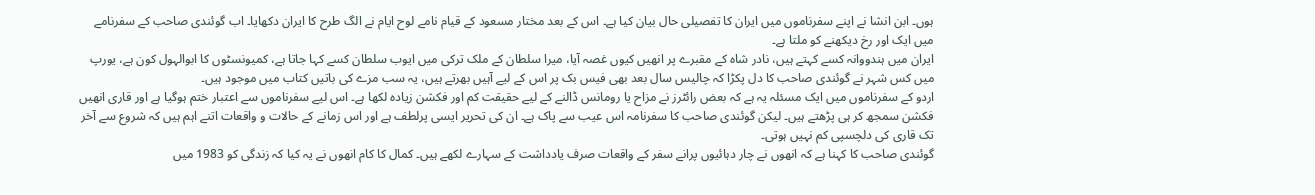ہوں۔ ابن انشا نے اپنے سفرناموں میں ایران کا تفصیلی حال بیان کیا ہے۔ اس کے بعد مختار مسعود کے قیام نامے لوح ایام نے الگ طرح کا ایران دکھایا۔ اب گوئندی صاحب کے سفرنامے میں ایک اور رخ دیکھنے کو ملتا ہے۔
ایران میں ہندووانہ کسے کہتے ہیں، نادر شاہ کے مقبرے پر انھیں کیوں غصہ آیا، میرا سلطان کے ملک ترکی میں ایوب سلطان کسے کہا جاتا ہے، کمیونسٹوں کا ابوالہول کون ہے، یورپ میں کس شہر نے گوئندی صاحب کا دل پکڑا کہ چالیس سال بعد بھی فیس بک پر اس کے لیے آہیں بھرتے ہیں، یہ سب مزے کی باتیں کتاب میں موجود ہیں۔
اردو کے سفرناموں میں ایک مسئلہ یہ ہے کہ بعض رائٹرز نے مزاح یا رومانس ڈالنے کے لیے حقیقت کم اور فکشن زیادہ لکھا ہے۔ اس لیے سفرناموں سے اعتبار ختم ہوگیا ہے اور قاری انھیں فکشن سمجھ کر ہی پڑھتے ہیں۔ لیکن گوئندی صاحب کا سفرنامہ اس عیب سے پاک ہے۔ ان کی تحریر ایسی پرلطف ہے اور اس زمانے کے حالات و واقعات اتنے اہم ہیں کہ شروع سے آخر تک قاری کی دلچسپی کم نہیں ہوتی۔
گوئندی صاحب کا کہنا ہے کہ انھوں نے چار دہائیوں پرانے سفر کے واقعات صرف یادداشت کے سہارے لکھے ہیں۔ کمال کا کام انھوں نے یہ کیا کہ زندگی کو 1983 میں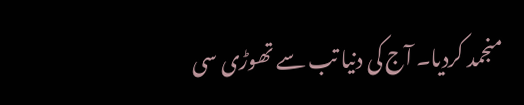منجمد کردیا۔ آج کی دنیا تب سے تھوڑی سی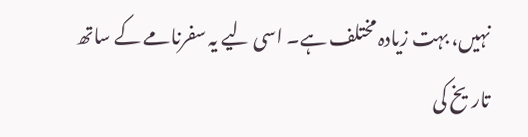نہیں، بہت زیادہ مختلف ہے۔ اسی لیے یہ سفرنامے کے ساتھ تاریخ کی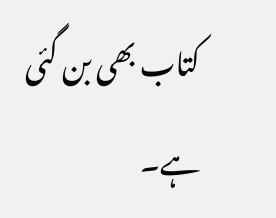کتاب بھی بن گئی ہے۔